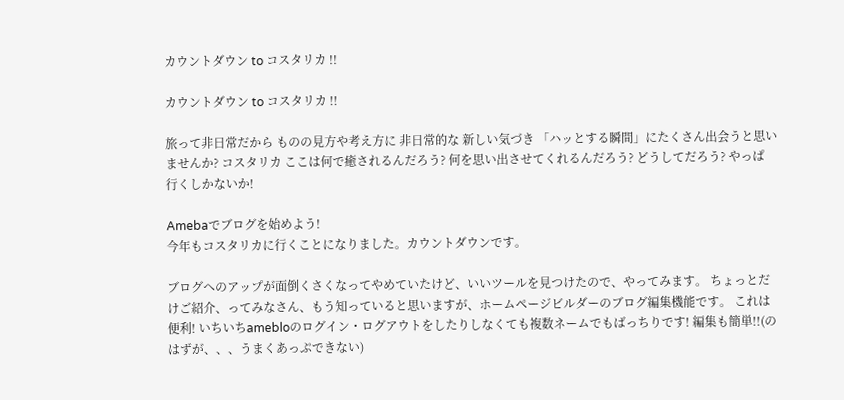カウントダウン to コスタリカ !!

カウントダウン to コスタリカ !!

旅って非日常だから ものの見方や考え方に 非日常的な 新しい気づき 「ハッとする瞬間」にたくさん出会うと思いませんか? コスタリカ ここは何で癒されるんだろう? 何を思い出させてくれるんだろう? どうしてだろう? やっぱ 行くしかないか!

Amebaでブログを始めよう!
今年もコスタリカに行くことになりました。カウントダウンです。

ブログへのアップが面倒くさくなってやめていたけど、いいツールを見つけたので、やってみます。 ちょっとだけご紹介、ってみなさん、もう知っていると思いますが、ホームページビルダーのブログ編集機能です。 これは便利! いちいちamebloのログイン・ログアウトをしたりしなくても複数ネームでもばっちりです! 編集も簡単!!(のはずが、、、うまくあっぷできない)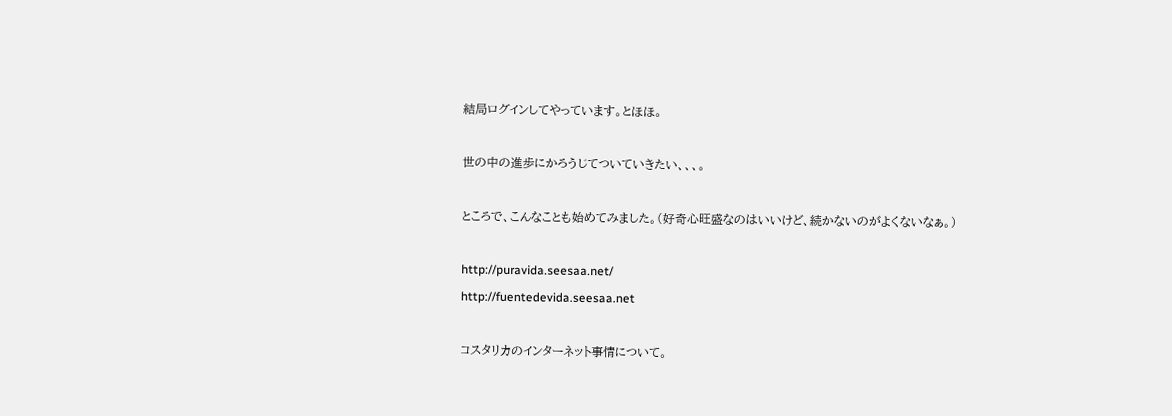結局ログインしてやっています。とほほ。

世の中の進歩にかろうじてついていきたい、、、。

ところで、こんなことも始めてみました。(好奇心旺盛なのはいいけど、続かないのがよくないなぁ。)

http://puravida.seesaa.net/
http://fuentedevida.seesaa.net

コスタリカのインターネット事情について。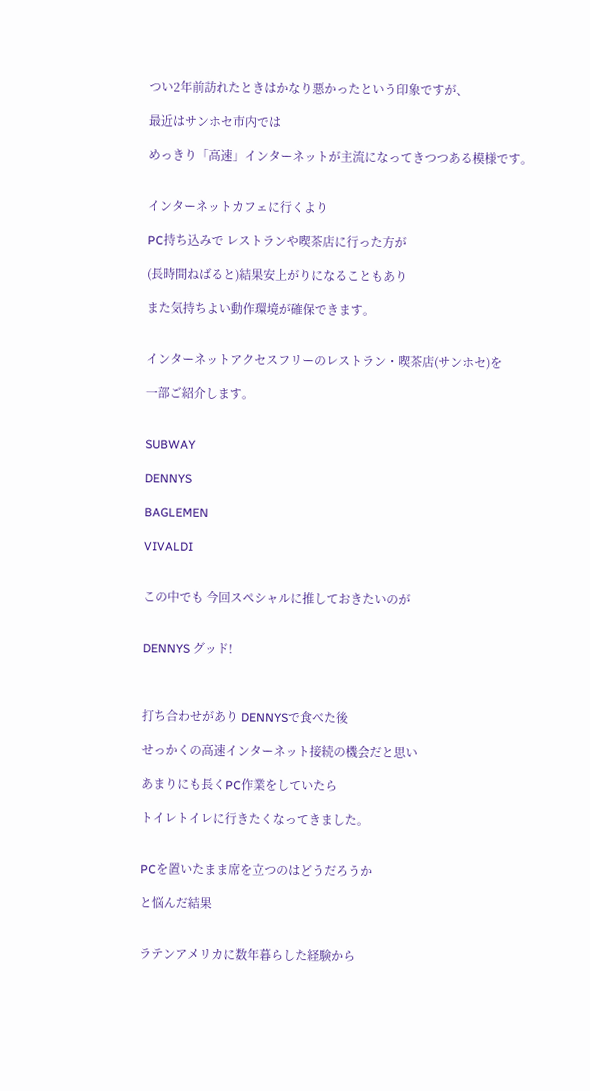つい2年前訪れたときはかなり悪かったという印象ですが、

最近はサンホセ市内では

めっきり「高速」インターネットが主流になってきつつある模様です。


インターネットカフェに行くより

PC持ち込みで レストランや喫茶店に行った方が

(長時間ねばると)結果安上がりになることもあり

また気持ちよい動作環境が確保できます。


インターネットアクセスフリーのレストラン・喫茶店(サンホセ)を

一部ご紹介します。


SUBWAY

DENNYS

BAGLEMEN

VIVALDI


この中でも 今回スペシャルに推しておきたいのが


DENNYS グッド!



打ち合わせがあり DENNYSで食べた後

せっかくの高速インターネット接続の機会だと思い

あまりにも長くPC作業をしていたら

トイレトイレに行きたくなってきました。


PCを置いたまま席を立つのはどうだろうか

と悩んだ結果


ラテンアメリカに数年暮らした経験から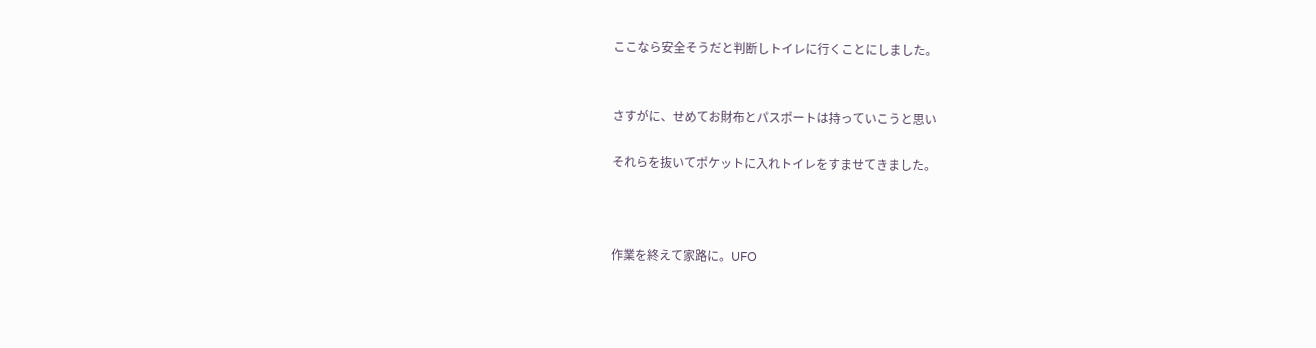ここなら安全そうだと判断しトイレに行くことにしました。


さすがに、せめてお財布とパスポートは持っていこうと思い

それらを抜いてポケットに入れトイレをすませてきました。



作業を終えて家路に。UFO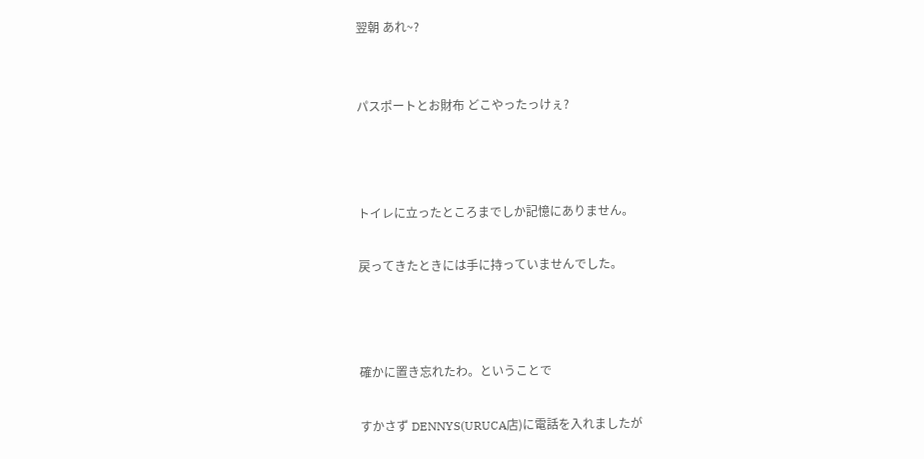翌朝 あれ~?


パスポートとお財布 どこやったっけぇ?



トイレに立ったところまでしか記憶にありません。

戻ってきたときには手に持っていませんでした。



確かに置き忘れたわ。ということで

すかさず DENNYS(URUCA店)に電話を入れましたが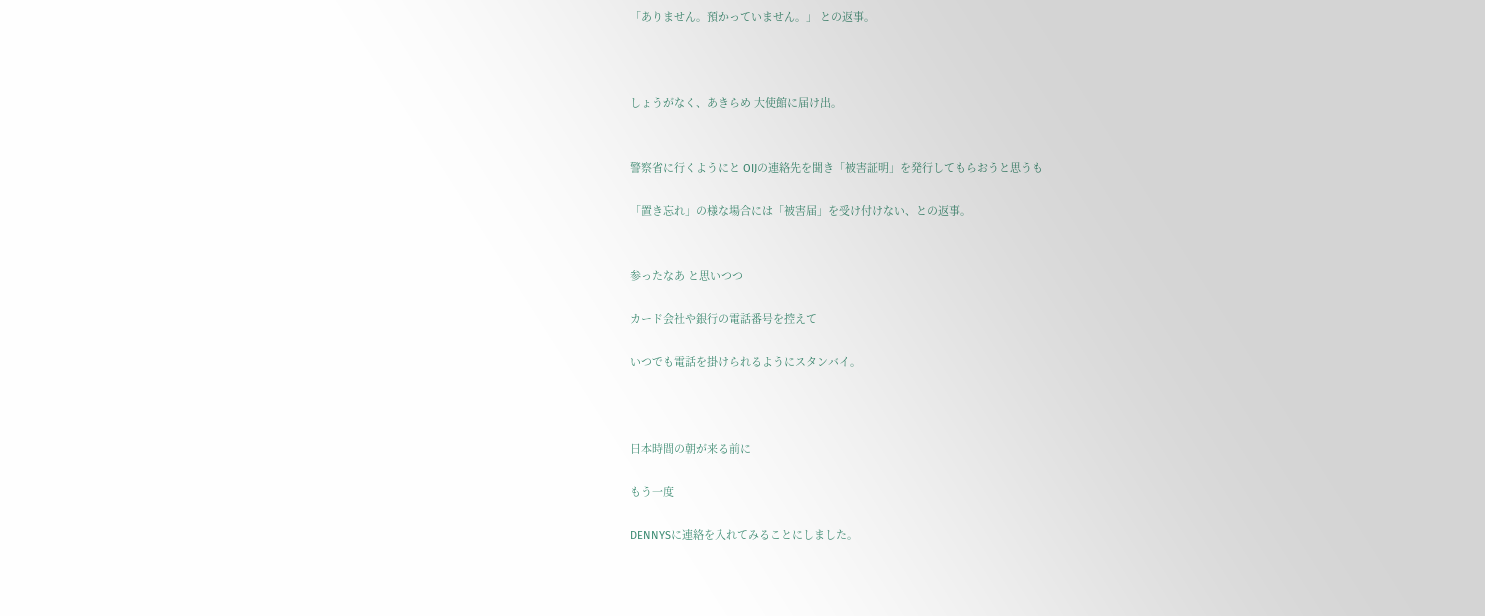「ありません。預かっていません。」 との返事。



しょうがなく、あきらめ 大使館に届け出。


警察省に行くようにと OIJの連絡先を聞き「被害証明」を発行してもらおうと思うも

「置き忘れ」の様な場合には「被害届」を受け付けない、との返事。


参ったなあ と思いつつ

カード会社や銀行の電話番号を控えて

いつでも電話を掛けられるようにスタンバイ。



日本時間の朝が来る前に

もう一度

DENNYSに連絡を入れてみることにしました。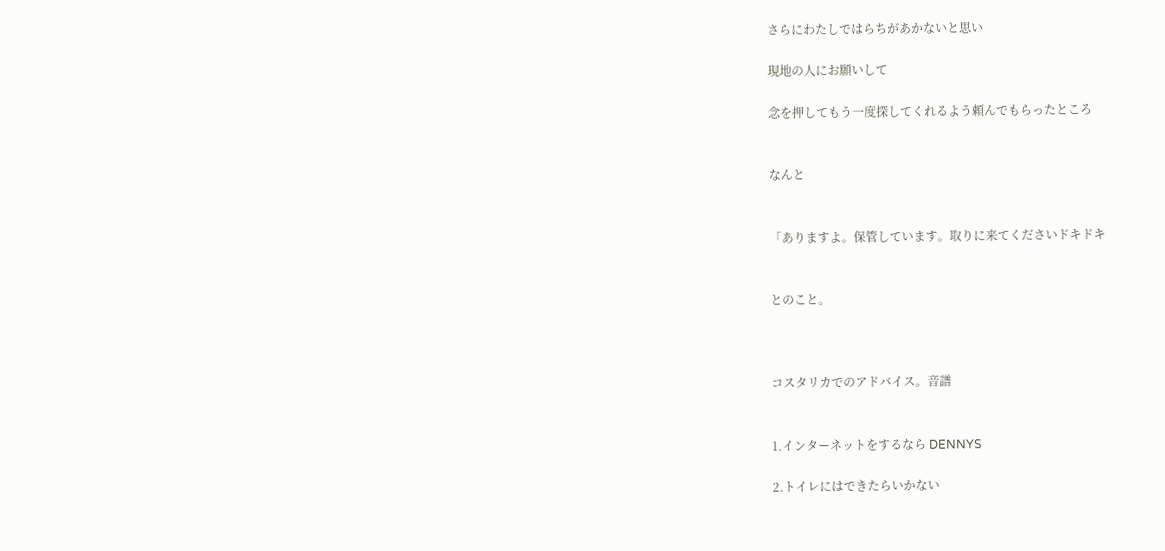さらにわたしではらちがあかないと思い

現地の人にお願いして

念を押してもう一度探してくれるよう頼んでもらったところ


なんと


「ありますよ。保管しています。取りに来てくださいドキドキ


とのこと。



コスタリカでのアドバイス。音譜


1.インターネットをするなら DENNYS

2.トイレにはできたらいかない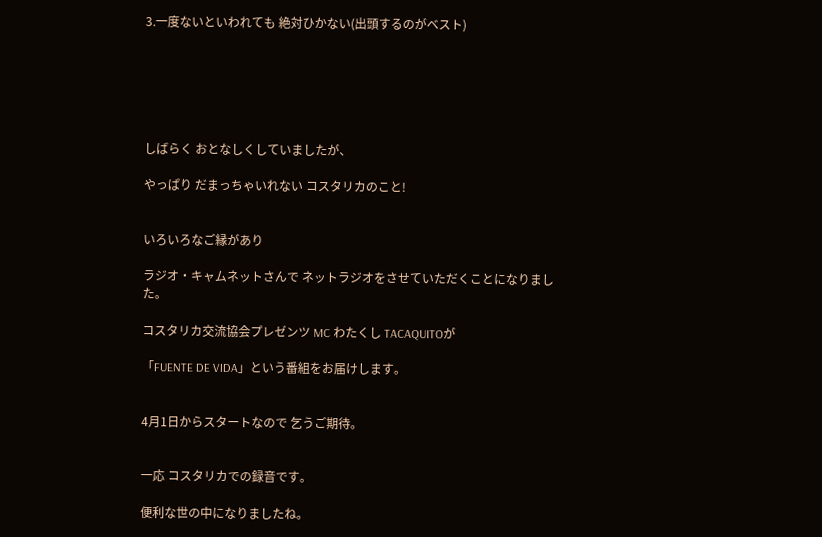3.一度ないといわれても 絶対ひかない(出頭するのがベスト)






しばらく おとなしくしていましたが、

やっぱり だまっちゃいれない コスタリカのこと!


いろいろなご縁があり

ラジオ・キャムネットさんで ネットラジオをさせていただくことになりました。

コスタリカ交流協会プレゼンツ MC わたくし TACAQUITOが

「FUENTE DE VIDA」という番組をお届けします。


4月1日からスタートなので 乞うご期待。


一応 コスタリカでの録音です。

便利な世の中になりましたね。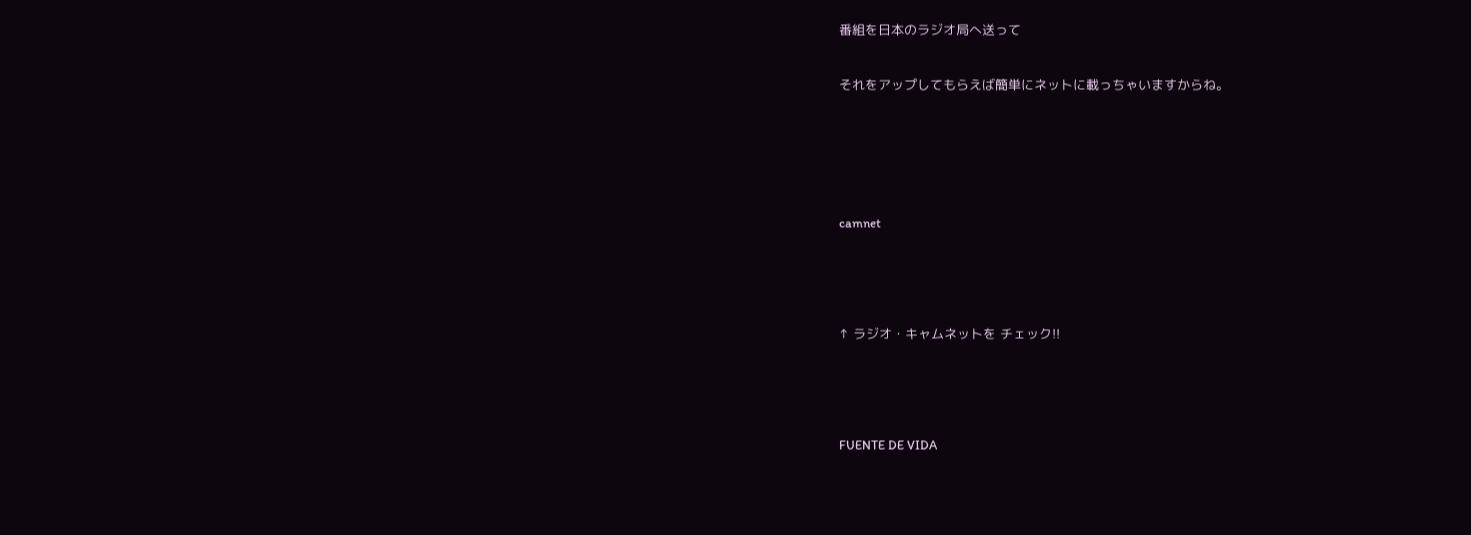番組を日本のラジオ局へ送って

それをアップしてもらえば簡単にネットに載っちゃいますからね。




camnet



↑ ラジオ・キャムネットを チェック!!



FUENTE DE VIDA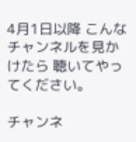4月1日以降 こんなチャンネルを見かけたら 聴いてやってください。

チャンネ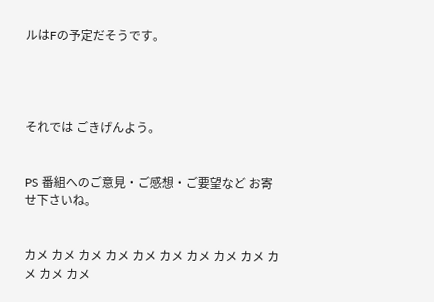ルはFの予定だそうです。




それでは ごきげんよう。


PS 番組へのご意見・ご感想・ご要望など お寄せ下さいね。


カメ カメ カメ カメ カメ カメ カメ カメ カメ カメ カメ カメ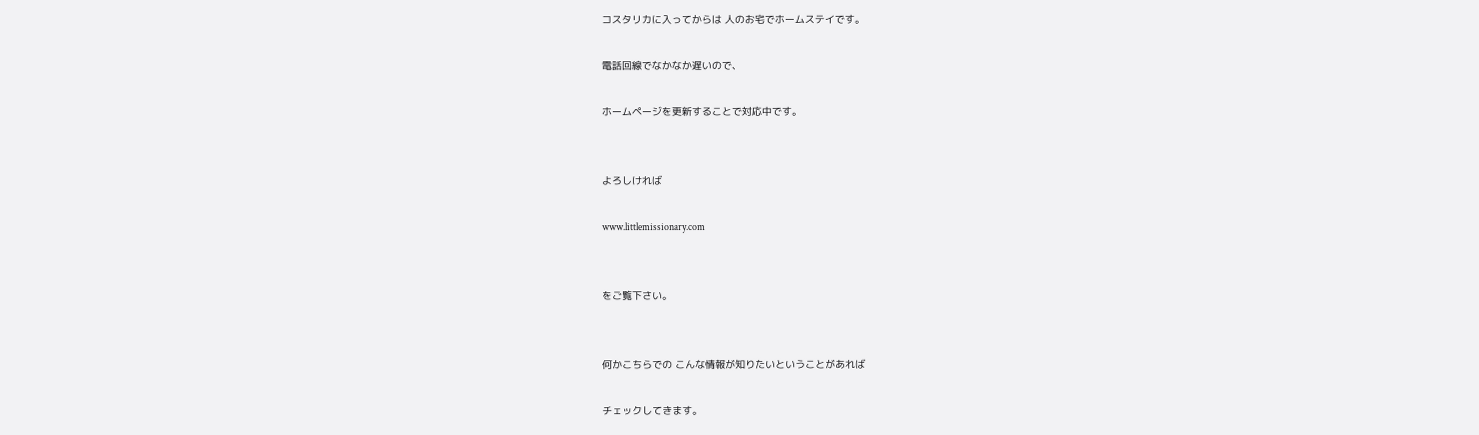コスタリカに入ってからは 人のお宅でホームステイです。

電話回線でなかなか遅いので、

ホームページを更新することで対応中です。


よろしければ

www.littlemissionary.com


をご覧下さい。


何かこちらでの こんな情報が知りたいということがあれば

チェックしてきます。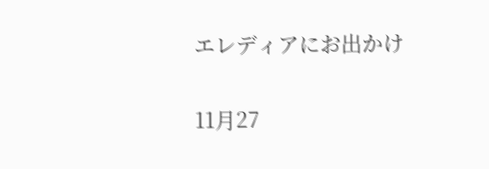エレディアにお出かけ

11月27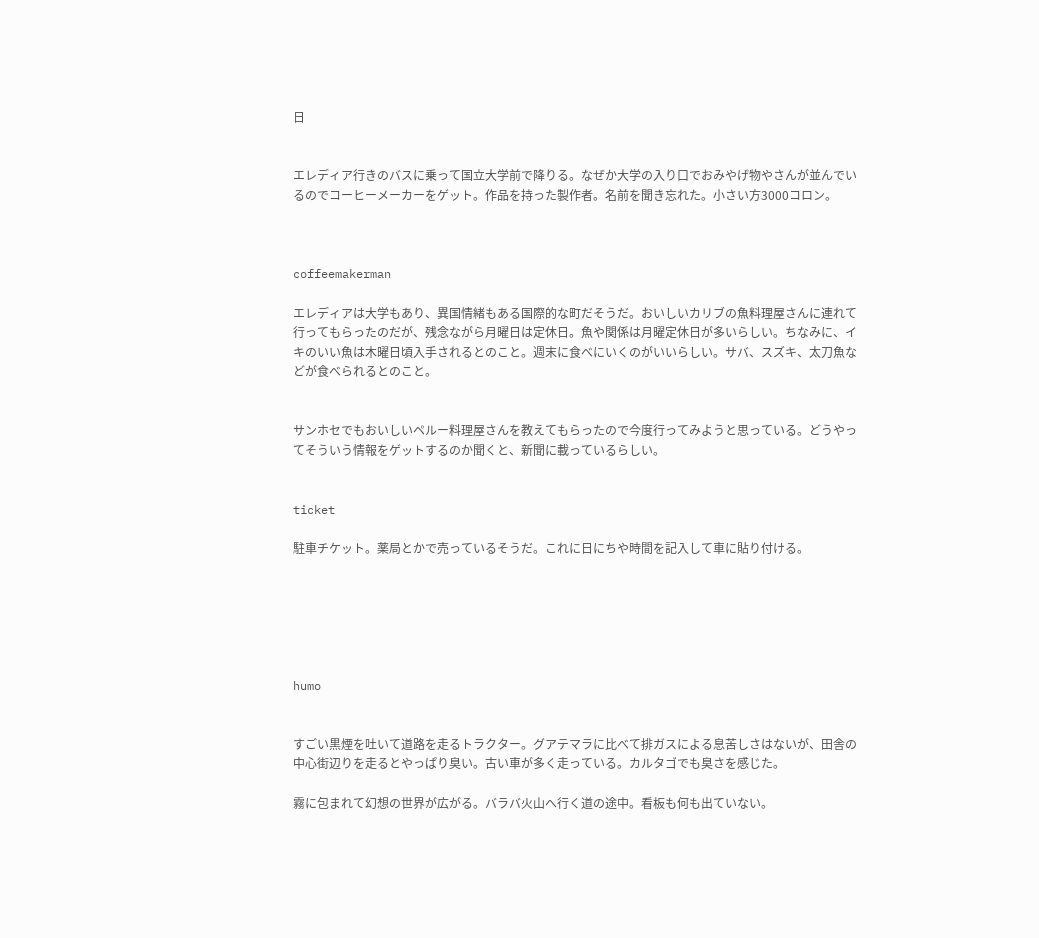日


エレディア行きのバスに乗って国立大学前で降りる。なぜか大学の入り口でおみやげ物やさんが並んでいるのでコーヒーメーカーをゲット。作品を持った製作者。名前を聞き忘れた。小さい方3000コロン。



coffeemakerman

エレディアは大学もあり、異国情緒もある国際的な町だそうだ。おいしいカリブの魚料理屋さんに連れて行ってもらったのだが、残念ながら月曜日は定休日。魚や関係は月曜定休日が多いらしい。ちなみに、イキのいい魚は木曜日頃入手されるとのこと。週末に食べにいくのがいいらしい。サバ、スズキ、太刀魚などが食べられるとのこと。


サンホセでもおいしいペルー料理屋さんを教えてもらったので今度行ってみようと思っている。どうやってそういう情報をゲットするのか聞くと、新聞に載っているらしい。


ticket

駐車チケット。薬局とかで売っているそうだ。これに日にちや時間を記入して車に貼り付ける。






humo


すごい黒煙を吐いて道路を走るトラクター。グアテマラに比べて排ガスによる息苦しさはないが、田舎の中心街辺りを走るとやっぱり臭い。古い車が多く走っている。カルタゴでも臭さを感じた。

霧に包まれて幻想の世界が広がる。バラバ火山へ行く道の途中。看板も何も出ていない。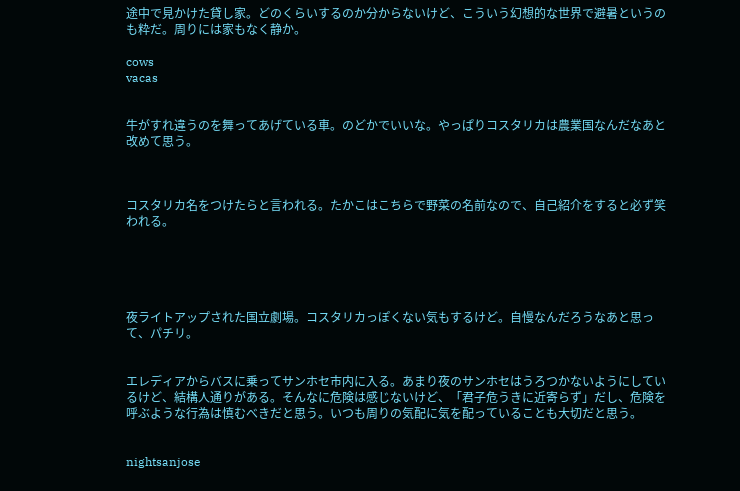途中で見かけた貸し家。どのくらいするのか分からないけど、こういう幻想的な世界で避暑というのも粋だ。周りには家もなく静か。

cows
vacas


牛がすれ違うのを舞ってあげている車。のどかでいいな。やっぱりコスタリカは農業国なんだなあと改めて思う。



コスタリカ名をつけたらと言われる。たかこはこちらで野菜の名前なので、自己紹介をすると必ず笑われる。





夜ライトアップされた国立劇場。コスタリカっぽくない気もするけど。自慢なんだろうなあと思って、パチリ。


エレディアからバスに乗ってサンホセ市内に入る。あまり夜のサンホセはうろつかないようにしているけど、結構人通りがある。そんなに危険は感じないけど、「君子危うきに近寄らず」だし、危険を呼ぶような行為は慎むべきだと思う。いつも周りの気配に気を配っていることも大切だと思う。


nightsanjose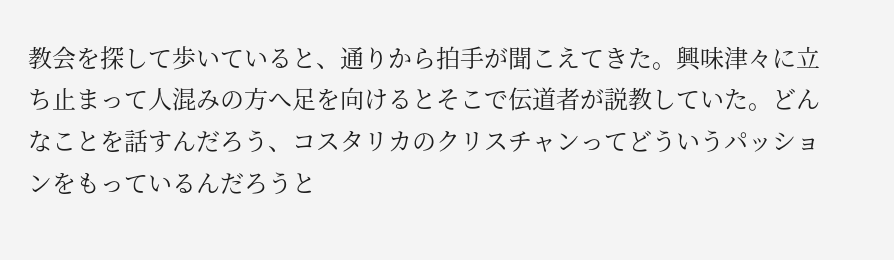教会を探して歩いていると、通りから拍手が聞こえてきた。興味津々に立ち止まって人混みの方へ足を向けるとそこで伝道者が説教していた。どんなことを話すんだろう、コスタリカのクリスチャンってどういうパッションをもっているんだろうと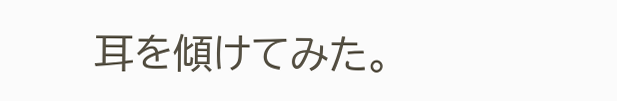耳を傾けてみた。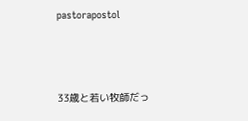pastorapostol



33歳と若い牧師だっ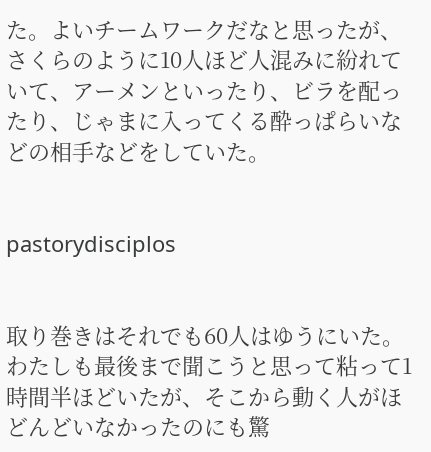た。よいチームワークだなと思ったが、さくらのように10人ほど人混みに紛れていて、アーメンといったり、ビラを配ったり、じゃまに入ってくる酔っぱらいなどの相手などをしていた。


pastorydisciplos


取り巻きはそれでも60人はゆうにいた。わたしも最後まで聞こうと思って粘って1時間半ほどいたが、そこから動く人がほどんどいなかったのにも驚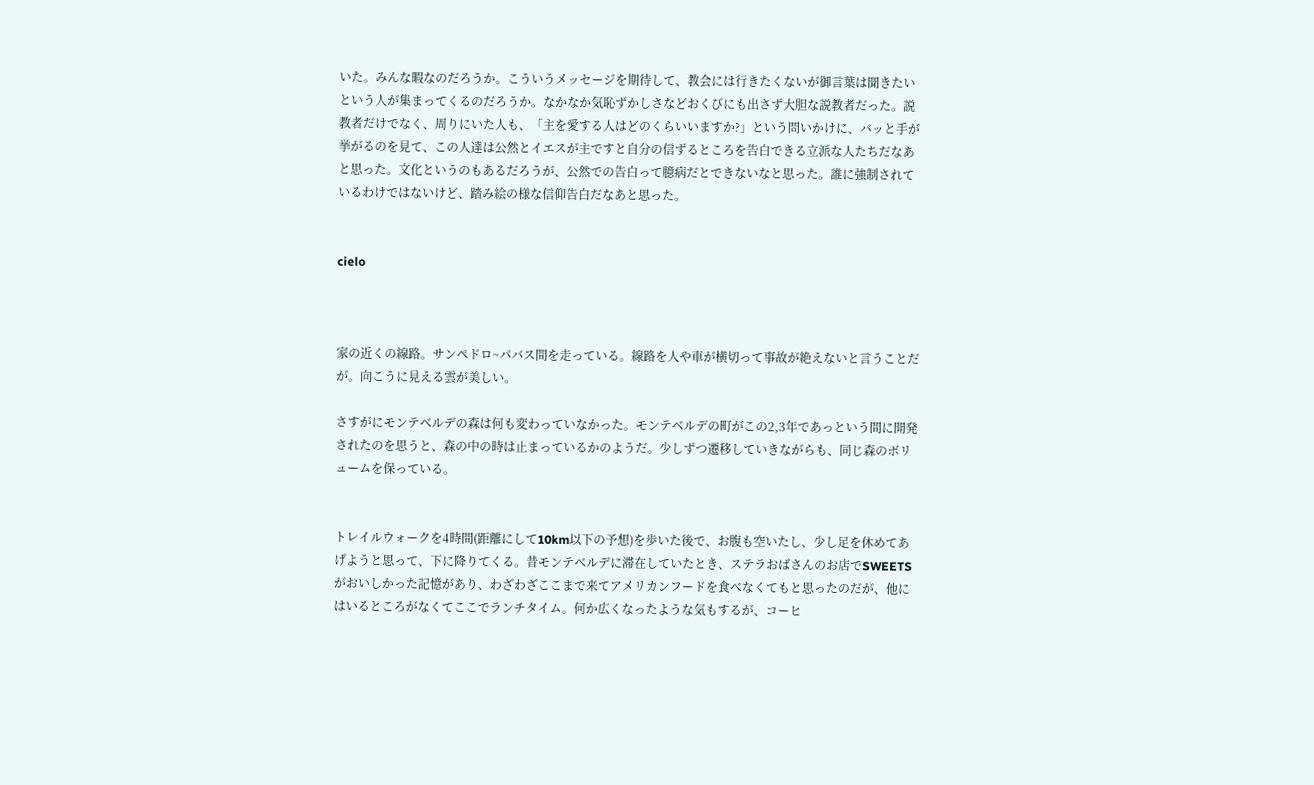いた。みんな暇なのだろうか。こういうメッセージを期待して、教会には行きたくないが御言葉は聞きたいという人が集まってくるのだろうか。なかなか気恥ずかしさなどおくびにも出さず大胆な説教者だった。説教者だけでなく、周りにいた人も、「主を愛する人はどのくらいいますか?」という問いかけに、バッと手が挙がるのを見て、この人達は公然とイエスが主ですと自分の信ずるところを告白できる立派な人たちだなあと思った。文化というのもあるだろうが、公然での告白って臆病だとできないなと思った。誰に強制されているわけではないけど、踏み絵の様な信仰告白だなあと思った。


cielo



家の近くの線路。サンペドロ~パバス間を走っている。線路を人や車が横切って事故が絶えないと言うことだが。向こうに見える雲が美しい。

さすがにモンテベルデの森は何も変わっていなかった。モンテベルデの町がこの2,3年であっという間に開発されたのを思うと、森の中の時は止まっているかのようだ。少しずつ遷移していきながらも、同じ森のボリュームを保っている。


トレイルウォークを4時間(距離にして10km以下の予想)を歩いた後で、お腹も空いたし、少し足を休めてあげようと思って、下に降りてくる。昔モンテベルデに滞在していたとき、ステラおばさんのお店でSWEETSがおいしかった記憶があり、わざわざここまで来てアメリカンフードを食べなくてもと思ったのだが、他にはいるところがなくてここでランチタイム。何か広くなったような気もするが、コーヒ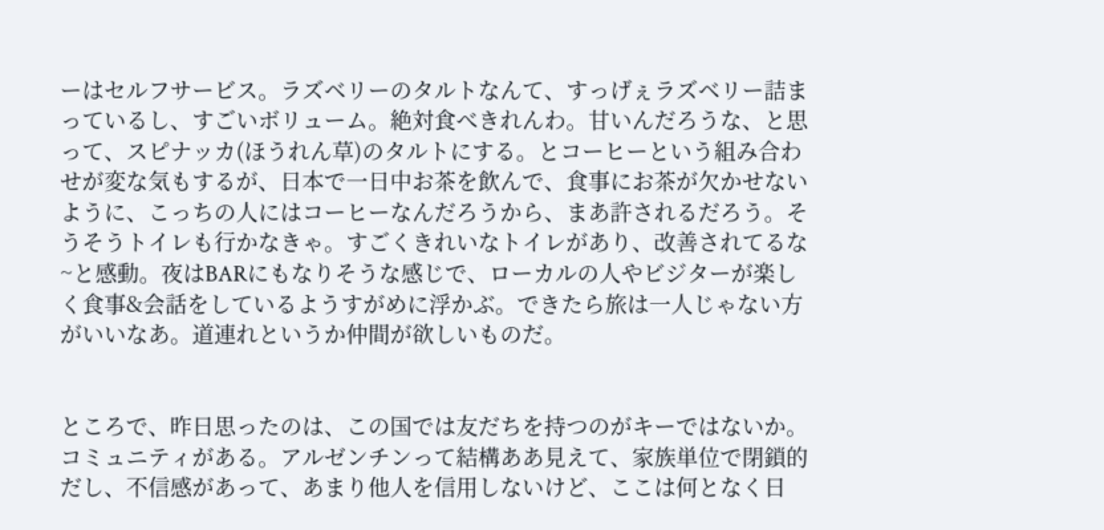ーはセルフサービス。ラズベリーのタルトなんて、すっげぇラズベリー詰まっているし、すごいボリューム。絶対食べきれんわ。甘いんだろうな、と思って、スピナッカ(ほうれん草)のタルトにする。とコーヒーという組み合わせが変な気もするが、日本で一日中お茶を飲んで、食事にお茶が欠かせないように、こっちの人にはコーヒーなんだろうから、まあ許されるだろう。そうそうトイレも行かなきゃ。すごくきれいなトイレがあり、改善されてるな~と感動。夜はBARにもなりそうな感じで、ローカルの人やビジターが楽しく食事&会話をしているようすがめに浮かぶ。できたら旅は一人じゃない方がいいなあ。道連れというか仲間が欲しいものだ。


ところで、昨日思ったのは、この国では友だちを持つのがキーではないか。コミュニティがある。アルゼンチンって結構ああ見えて、家族単位で閉鎖的だし、不信感があって、あまり他人を信用しないけど、ここは何となく日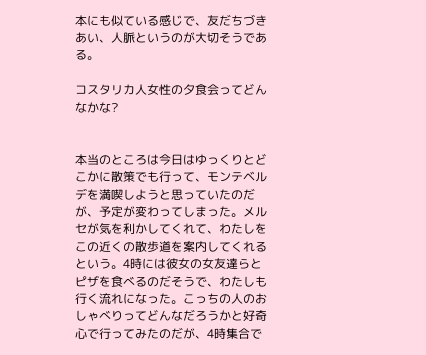本にも似ている感じで、友だちづきあい、人脈というのが大切そうである。

コスタリカ人女性の夕食会ってどんなかな?


本当のところは今日はゆっくりとどこかに散策でも行って、モンテベルデを満喫しようと思っていたのだが、予定が変わってしまった。メルセが気を利かしてくれて、わたしをこの近くの散歩道を案内してくれるという。4時には彼女の女友達らとピザを食べるのだそうで、わたしも行く流れになった。こっちの人のおしゃべりってどんなだろうかと好奇心で行ってみたのだが、4時集合で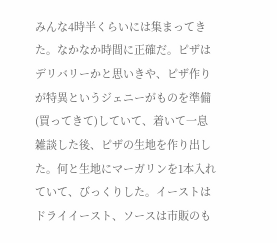みんな4時半くらいには集まってきた。なかなか時間に正確だ。ピザはデリバリーかと思いきや、ピザ作りが特異というジェニーがものを準備(買ってきて)していて、着いて一息雑談した後、ピザの生地を作り出した。何と生地にマーガリンを1本入れていて、びっくりした。イーストはドライイースト、ソースは市販のも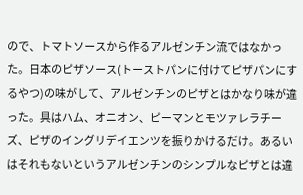ので、トマトソースから作るアルゼンチン流ではなかった。日本のピザソース(トーストパンに付けてピザパンにするやつ)の味がして、アルゼンチンのピザとはかなり味が違った。具はハム、オニオン、ピーマンとモツァレラチーズ、ピザのイングリデイエンツを振りかけるだけ。あるいはそれもないというアルゼンチンのシンプルなピザとは違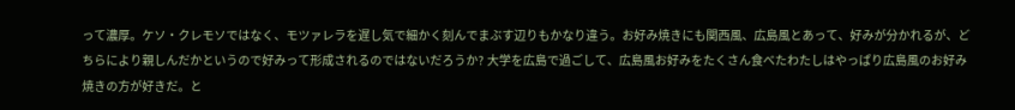って濃厚。ケソ・クレモソではなく、モツァレラを遅し気で細かく刻んでまぶす辺りもかなり違う。お好み焼きにも関西風、広島風とあって、好みが分かれるが、どちらにより親しんだかというので好みって形成されるのではないだろうか? 大学を広島で過ごして、広島風お好みをたくさん食べたわたしはやっぱり広島風のお好み焼きの方が好きだ。と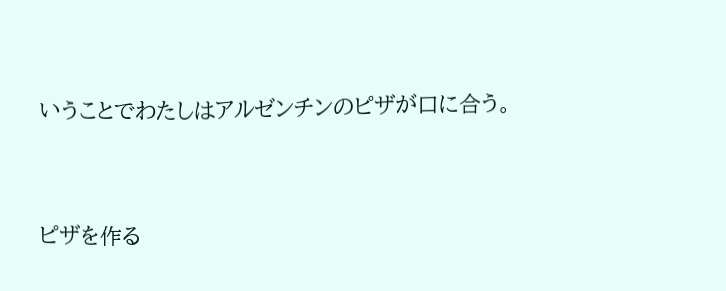いうことでわたしはアルゼンチンのピザが口に合う。


ピザを作る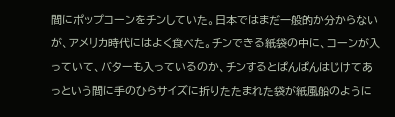間にポップコーンをチンしていた。日本ではまだ一般的か分からないが、アメリカ時代にはよく食べた。チンできる紙袋の中に、コーンが入っていて、バターも入っているのか、チンするとぱんぱんはじけてあっという間に手のひらサイズに折りたたまれた袋が紙風船のように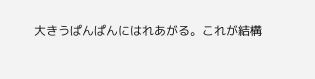大きうぱんぱんにはれあがる。これが結構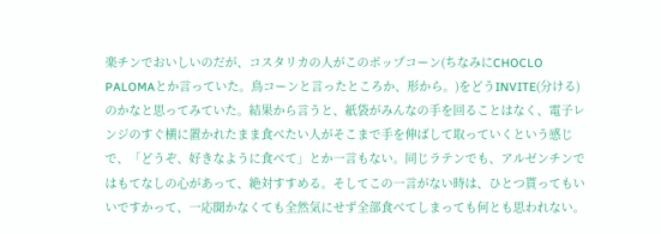楽チンでおいしいのだが、コスタリカの人がこのポップコーン(ちなみにCHOCLO PALOMAとか言っていた。鳥コーンと言ったところか、形から。)をどうINVITE(分ける)のかなと思ってみていた。結果から言うと、紙袋がみんなの手を回ることはなく、電子レンジのすぐ横に置かれたまま食べたい人がそこまで手を伸ばして取っていくという感じで、「どうぞ、好きなように食べて」とか一言もない。同じラテンでも、アルゼンチンではもてなしの心があって、絶対すすめる。そしてこの一言がない時は、ひとつ貰ってもいいですかって、一応聞かなくても全然気にせず全部食べてしまっても何とも思われない。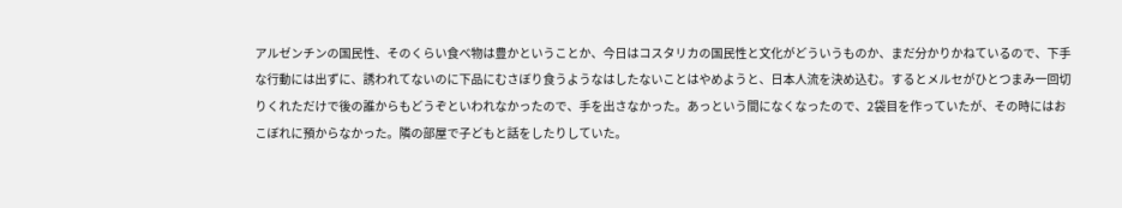アルゼンチンの国民性、そのくらい食べ物は豊かということか、今日はコスタリカの国民性と文化がどういうものか、まだ分かりかねているので、下手な行動には出ずに、誘われてないのに下品にむさぼり食うようなはしたないことはやめようと、日本人流を決め込む。するとメルセがひとつまみ一回切りくれただけで後の誰からもどうぞといわれなかったので、手を出さなかった。あっという間になくなったので、2袋目を作っていたが、その時にはおこぼれに預からなかった。隣の部屋で子どもと話をしたりしていた。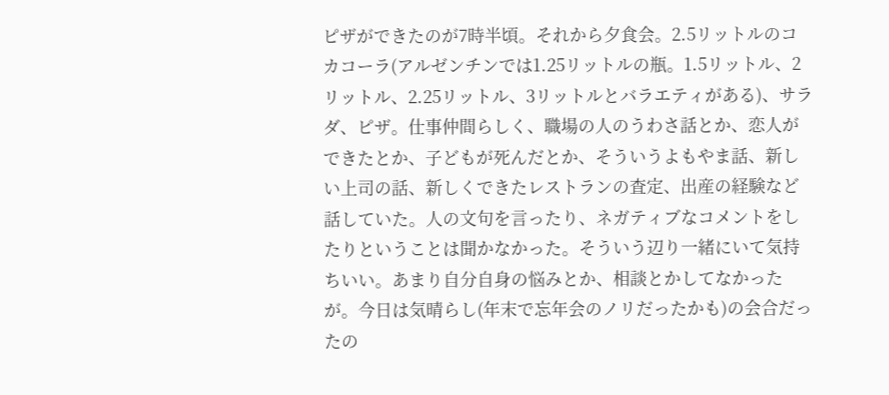ピザができたのが7時半頃。それから夕食会。2.5リットルのコカコーラ(アルゼンチンでは1.25リットルの瓶。1.5リットル、2リットル、2.25リットル、3リットルとバラエティがある)、サラダ、ピザ。仕事仲間らしく、職場の人のうわさ話とか、恋人ができたとか、子どもが死んだとか、そういうよもやま話、新しい上司の話、新しくできたレストランの査定、出産の経験など話していた。人の文句を言ったり、ネガティブなコメントをしたりということは聞かなかった。そういう辺り一緒にいて気持ちいい。あまり自分自身の悩みとか、相談とかしてなかったが。今日は気晴らし(年末で忘年会のノリだったかも)の会合だったの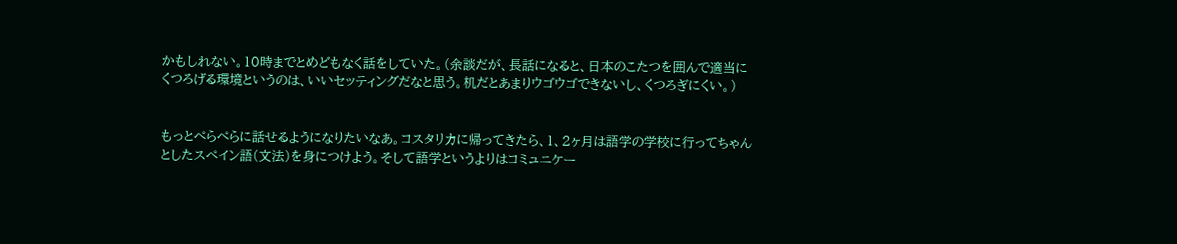かもしれない。10時までとめどもなく話をしていた。(余談だが、長話になると、日本のこたつを囲んで適当にくつろげる環境というのは、いいセッティングだなと思う。机だとあまりウゴウゴできないし、くつろぎにくい。)


もっとぺらぺらに話せるようになりたいなあ。コスタリカに帰ってきたら、1、2ヶ月は語学の学校に行ってちゃんとしたスペイン語(文法)を身につけよう。そして語学というよりはコミュニケー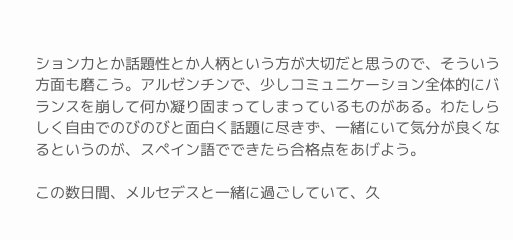ション力とか話題性とか人柄という方が大切だと思うので、そういう方面も磨こう。アルゼンチンで、少しコミュニケーション全体的にバランスを崩して何か凝り固まってしまっているものがある。わたしらしく自由でのびのびと面白く話題に尽きず、一緒にいて気分が良くなるというのが、スペイン語でできたら合格点をあげよう。

この数日間、メルセデスと一緒に過ごしていて、久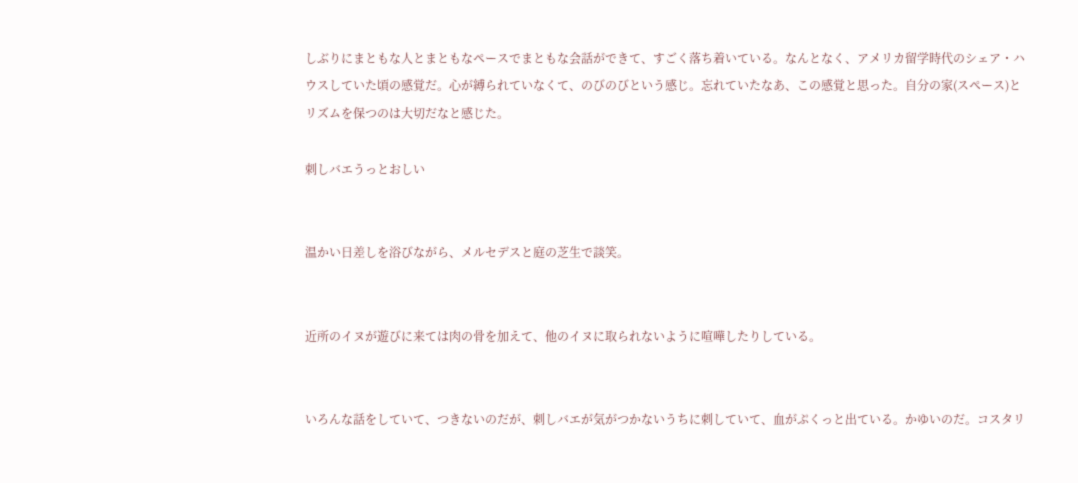しぶりにまともな人とまともなペースでまともな会話ができて、すごく落ち着いている。なんとなく、アメリカ留学時代のシェア・ハウスしていた頃の感覚だ。心が縛られていなくて、のびのびという感じ。忘れていたなあ、この感覚と思った。自分の家(スペース)とリズムを保つのは大切だなと感じた。

刺しバエうっとおしい


温かい日差しを浴びながら、メルセデスと庭の芝生で談笑。


近所のイヌが遊びに来ては肉の骨を加えて、他のイヌに取られないように喧嘩したりしている。


いろんな話をしていて、つきないのだが、刺しバエが気がつかないうちに刺していて、血がぷくっと出ている。かゆいのだ。コスタリ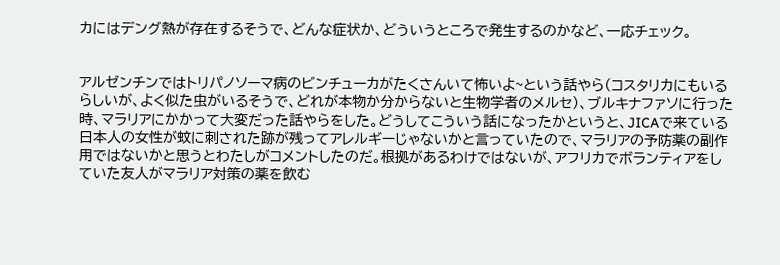カにはデング熱が存在するそうで、どんな症状か、どういうところで発生するのかなど、一応チェック。


アルゼンチンではトリパノソーマ病のビンチューカがたくさんいて怖いよ~という話やら(コスタリカにもいるらしいが、よく似た虫がいるそうで、どれが本物か分からないと生物学者のメルセ)、ブルキナファソに行った時、マラリアにかかって大変だった話やらをした。どうしてこういう話になったかというと、JICAで来ている日本人の女性が蚊に刺された跡が残ってアレルギーじゃないかと言っていたので、マラリアの予防薬の副作用ではないかと思うとわたしがコメントしたのだ。根拠があるわけではないが、アフリカでボランティアをしていた友人がマラリア対策の薬を飲む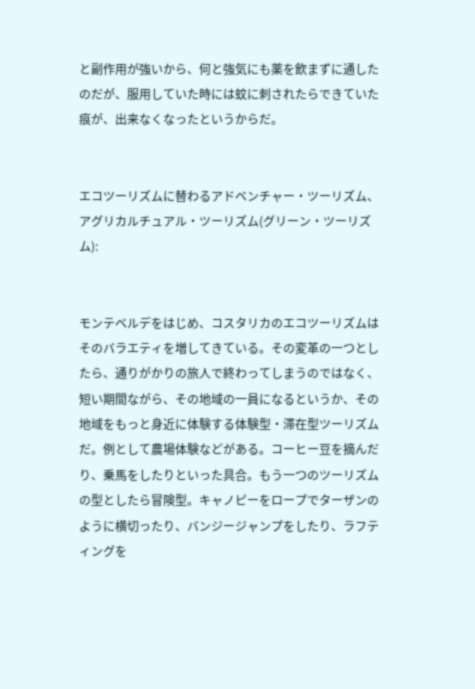と副作用が強いから、何と強気にも薬を飲まずに通したのだが、服用していた時には蚊に刺されたらできていた痕が、出来なくなったというからだ。


エコツーリズムに替わるアドベンチャー・ツーリズム、アグリカルチュアル・ツーリズム(グリーン・ツーリズム):


モンテベルデをはじめ、コスタリカのエコツーリズムはそのバラエティを増してきている。その変革の一つとしたら、通りがかりの旅人で終わってしまうのではなく、短い期間ながら、その地域の一員になるというか、その地域をもっと身近に体験する体験型・滞在型ツーリズムだ。例として農場体験などがある。コーヒー豆を摘んだり、乗馬をしたりといった具合。もう一つのツーリズムの型としたら冒険型。キャノピーをロープでターザンのように横切ったり、バンジージャンプをしたり、ラフティングを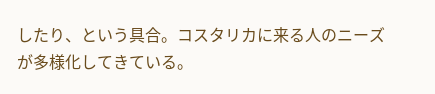したり、という具合。コスタリカに来る人のニーズが多様化してきている。